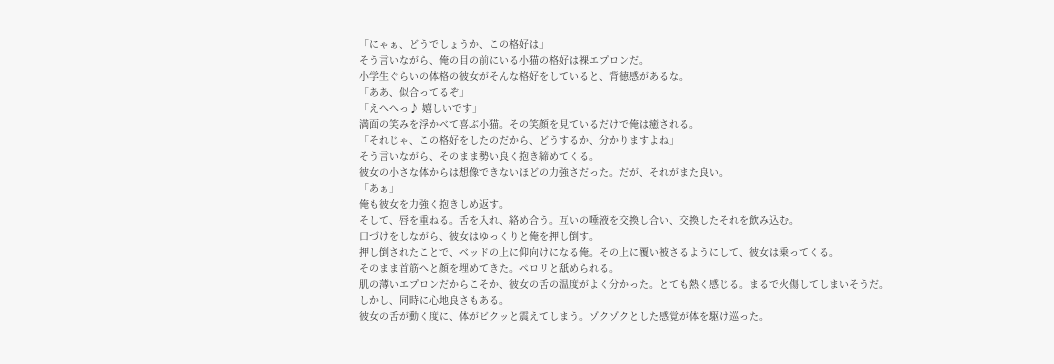「にゃぁ、どうでしょうか、この格好は」
そう言いながら、俺の目の前にいる小猫の格好は裸エプロンだ。
小学生ぐらいの体格の彼女がそんな格好をしていると、背徳感があるな。
「ああ、似合ってるぞ」
「えへへっ♪ 嬉しいです」
満面の笑みを浮かべて喜ぶ小猫。その笑顔を見ているだけで俺は癒される。
「それじゃ、この格好をしたのだから、どうするか、分かりますよね」
そう言いながら、そのまま勢い良く抱き締めてくる。
彼女の小さな体からは想像できないほどの力強さだった。だが、それがまた良い。
「あぁ」
俺も彼女を力強く抱きしめ返す。
そして、唇を重ねる。舌を入れ、絡め合う。互いの唾液を交換し合い、交換したそれを飲み込む。
口づけをしながら、彼女はゆっくりと俺を押し倒す。
押し倒されたことで、ベッドの上に仰向けになる俺。その上に覆い被さるようにして、彼女は乗ってくる。
そのまま首筋へと顔を埋めてきた。ペロリと舐められる。
肌の薄いエプロンだからこそか、彼女の舌の温度がよく分かった。とても熱く感じる。まるで火傷してしまいそうだ。
しかし、同時に心地良さもある。
彼女の舌が動く度に、体がビクッと震えてしまう。ゾクゾクとした感覚が体を駆け巡った。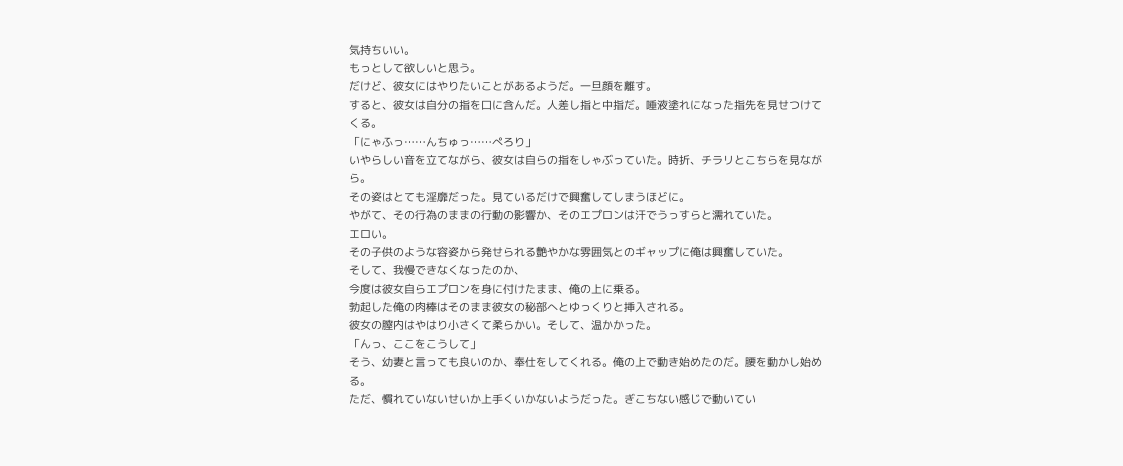気持ちいい。
もっとして欲しいと思う。
だけど、彼女にはやりたいことがあるようだ。一旦顔を離す。
すると、彼女は自分の指を口に含んだ。人差し指と中指だ。唾液塗れになった指先を見せつけてくる。
「にゃふっ……んちゅっ……ぺろり」
いやらしい音を立てながら、彼女は自らの指をしゃぶっていた。時折、チラリとこちらを見ながら。
その姿はとても淫靡だった。見ているだけで興奮してしまうほどに。
やがて、その行為のままの行動の影響か、そのエプロンは汗でうっすらと濡れていた。
エロい。
その子供のような容姿から発せられる艶やかな雰囲気とのギャップに俺は興奮していた。
そして、我慢できなくなったのか、
今度は彼女自らエプロンを身に付けたまま、俺の上に乗る。
勃起した俺の肉棒はそのまま彼女の秘部へとゆっくりと挿入される。
彼女の膣内はやはり小さくて柔らかい。そして、温かかった。
「んっ、ここをこうして」
そう、幼妻と言っても良いのか、奉仕をしてくれる。俺の上で動き始めたのだ。腰を動かし始める。
ただ、慣れていないせいか上手くいかないようだった。ぎこちない感じで動いてい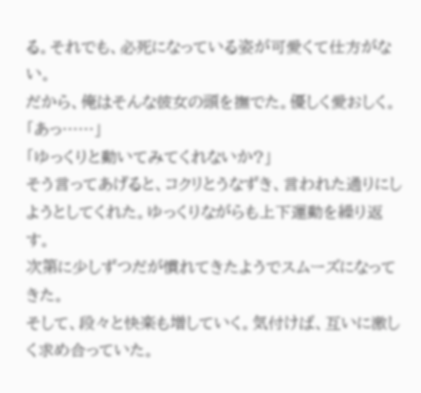る。それでも、必死になっている姿が可愛くて仕方がない。
だから、俺はそんな彼女の頭を撫でた。優しく愛おしく。
「あっ……」
「ゆっくりと動いてみてくれないか?」
そう言ってあげると、コクリとうなずき、言われた通りにしようとしてくれた。ゆっくりながらも上下運動を繰り返す。
次第に少しずつだが慣れてきたようでスムーズになってきた。
そして、段々と快楽も増していく。気付けば、互いに激しく求め合っていた。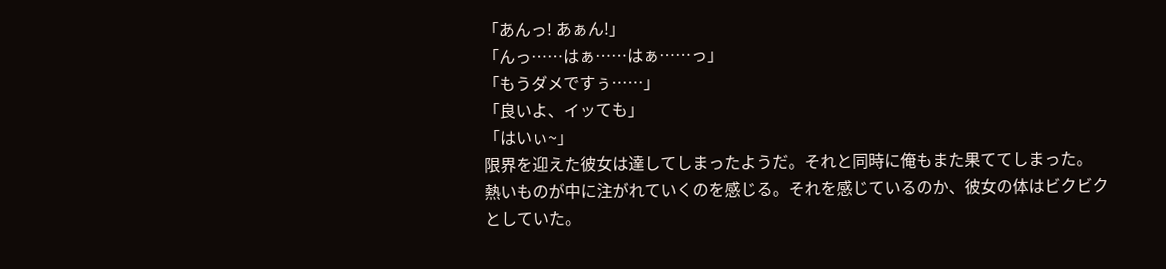「あんっ! あぁん!」
「んっ……はぁ……はぁ……っ」
「もうダメですぅ……」
「良いよ、イッても」
「はいぃ~」
限界を迎えた彼女は達してしまったようだ。それと同時に俺もまた果ててしまった。
熱いものが中に注がれていくのを感じる。それを感じているのか、彼女の体はビクビクとしていた。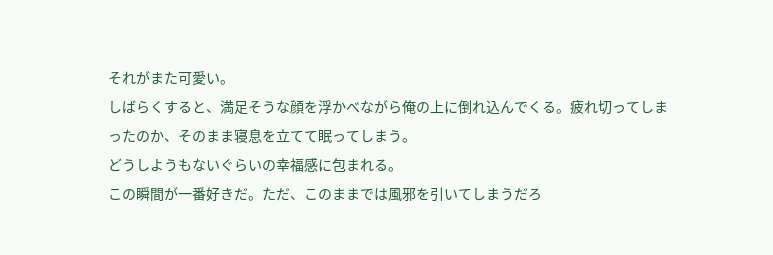それがまた可愛い。
しばらくすると、満足そうな顔を浮かべながら俺の上に倒れ込んでくる。疲れ切ってしまったのか、そのまま寝息を立てて眠ってしまう。
どうしようもないぐらいの幸福感に包まれる。
この瞬間が一番好きだ。ただ、このままでは風邪を引いてしまうだろ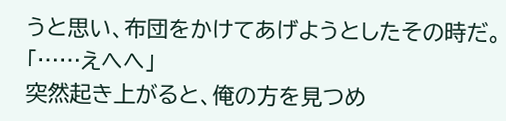うと思い、布団をかけてあげようとしたその時だ。
「……えへへ」
突然起き上がると、俺の方を見つめ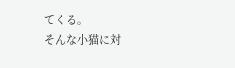てくる。
そんな小猫に対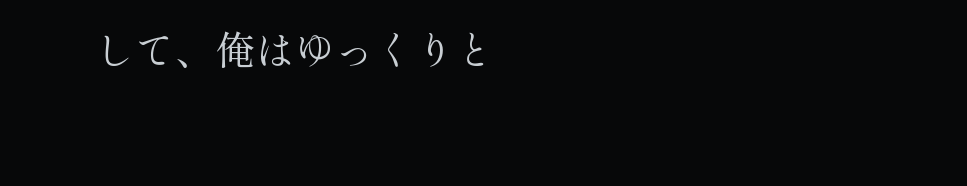して、俺はゆっくりと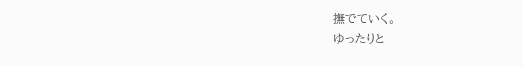撫でていく。
ゆったりと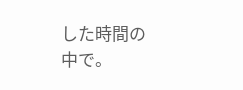した時間の中で。